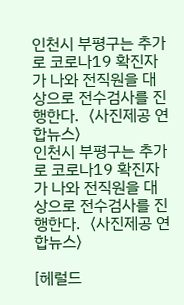인천시 부평구는 추가로 코로나19 확진자가 나와 전직원을 대상으로 전수검사를 진행한다.〈사진제공 연합뉴스〉
인천시 부평구는 추가로 코로나19 확진자가 나와 전직원을 대상으로 전수검사를 진행한다.〈사진제공 연합뉴스〉

[헤럴드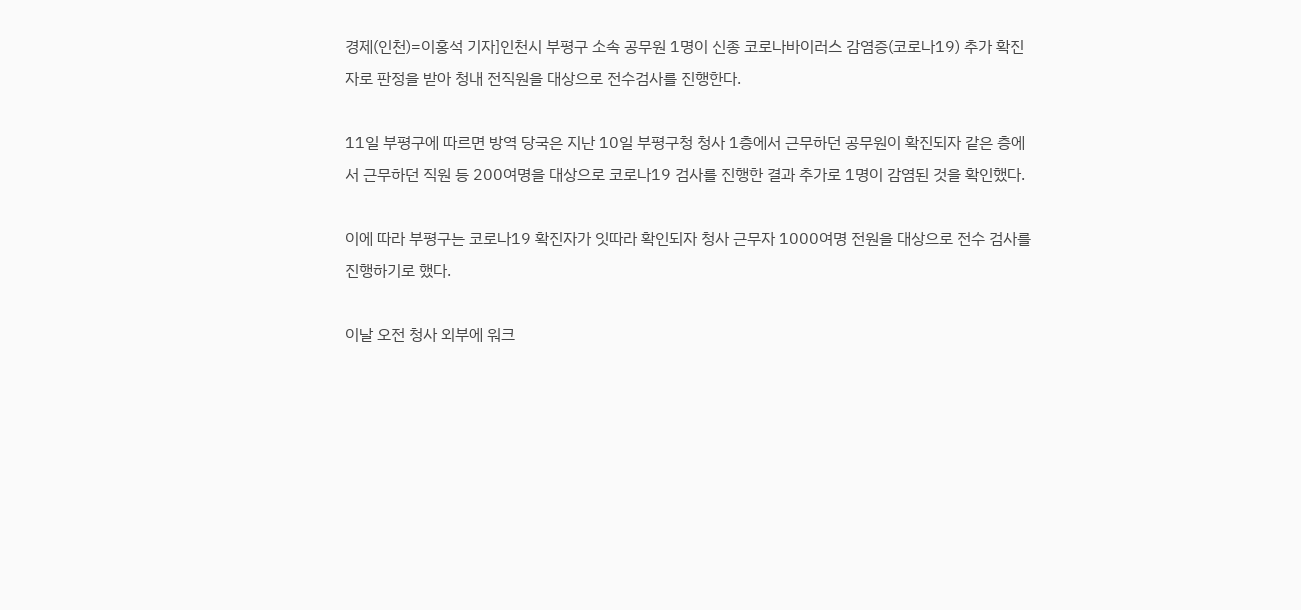경제(인천)=이홍석 기자]인천시 부평구 소속 공무원 1명이 신종 코로나바이러스 감염증(코로나19) 추가 확진자로 판정을 받아 청내 전직원을 대상으로 전수검사를 진행한다.

11일 부평구에 따르면 방역 당국은 지난 10일 부평구청 청사 1층에서 근무하던 공무원이 확진되자 같은 층에서 근무하던 직원 등 200여명을 대상으로 코로나19 검사를 진행한 결과 추가로 1명이 감염된 것을 확인했다.

이에 따라 부평구는 코로나19 확진자가 잇따라 확인되자 청사 근무자 1000여명 전원을 대상으로 전수 검사를 진행하기로 했다.

이날 오전 청사 외부에 워크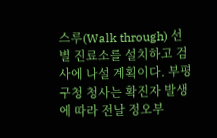스루(Walk through) 선별 진료소를 설치하고 검사에 나설 계획이다. 부평구청 청사는 확진자 발생에 따라 전날 정오부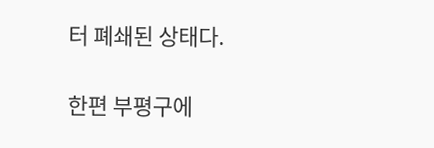터 폐쇄된 상태다.

한편 부평구에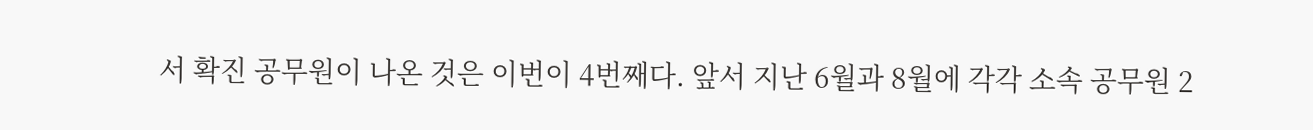서 확진 공무원이 나온 것은 이번이 4번째다. 앞서 지난 6월과 8월에 각각 소속 공무원 2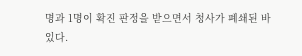명과 1명이 확진 판정을 받으면서 청사가 폐쇄된 바 있다.